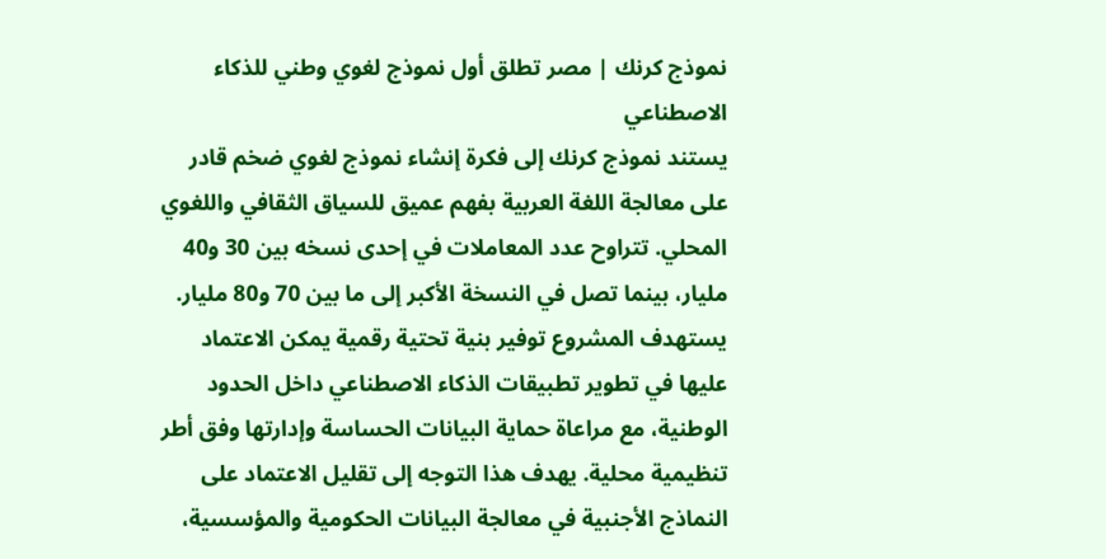نموذج كرنك | مصر تطلق أول نموذج لغوي وطني للذكاء الاصطناعي
يستند نموذج كرنك إلى فكرة إنشاء نموذج لغوي ضخم قادر على معالجة اللغة العربية بفهم عميق للسياق الثقافي واللغوي المحلي. تتراوح عدد المعاملات في إحدى نسخه بين 30 و40 مليار، بينما تصل في النسخة الأكبر إلى ما بين 70 و80 مليار. يستهدف المشروع توفير بنية تحتية رقمية يمكن الاعتماد عليها في تطوير تطبيقات الذكاء الاصطناعي داخل الحدود الوطنية، مع مراعاة حماية البيانات الحساسة وإدارتها وفق أطر تنظيمية محلية. يهدف هذا التوجه إلى تقليل الاعتماد على النماذج الأجنبية في معالجة البيانات الحكومية والمؤسسية،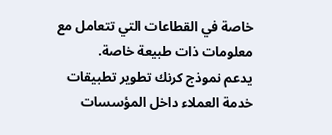خاصة في القطاعات التي تتعامل مع معلومات ذات طبيعة خاصة.
يدعم نموذج كرنك تطوير تطبيقات خدمة العملاء داخل المؤسسات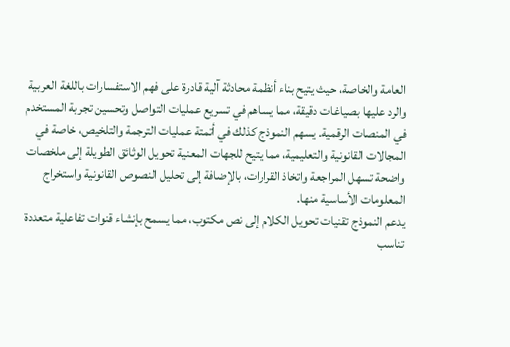العامة والخاصة، حيث يتيح بناء أنظمة محادثة آلية قادرة على فهم الاستفسارات باللغة العربية والرد عليها بصياغات دقيقة، مما يساهم في تسريع عمليات التواصل وتحسين تجربة المستخدم في المنصات الرقمية. يسهم النموذج كذلك في أتمتة عمليات الترجمة والتلخيص، خاصة في المجالات القانونية والتعليمية، مما يتيح للجهات المعنية تحويل الوثائق الطويلة إلى ملخصات واضحة تسهل المراجعة واتخاذ القرارات، بالإضافة إلى تحليل النصوص القانونية واستخراج المعلومات الأساسية منها.
يدعم النموذج تقنيات تحويل الكلام إلى نص مكتوب، مما يسمح بإنشاء قنوات تفاعلية متعددة تناسب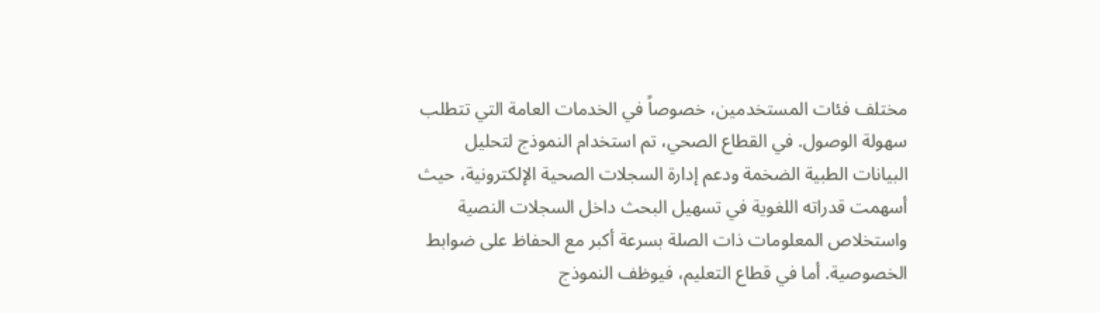مختلف فئات المستخدمين، خصوصاً في الخدمات العامة التي تتطلب سهولة الوصول. في القطاع الصحي، تم استخدام النموذج لتحليل البيانات الطبية الضخمة ودعم إدارة السجلات الصحية الإلكترونية، حيث أسهمت قدراته اللغوية في تسهيل البحث داخل السجلات النصية واستخلاص المعلومات ذات الصلة بسرعة أكبر مع الحفاظ على ضوابط الخصوصية. أما في قطاع التعليم، فيوظف النموذج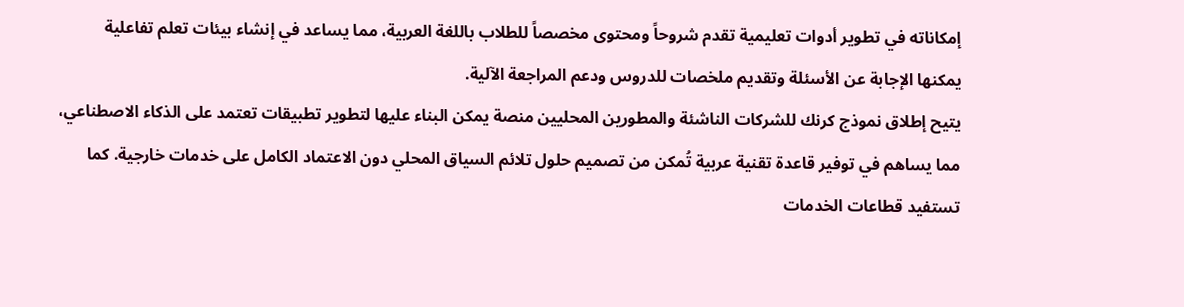إمكاناته في تطوير أدوات تعليمية تقدم شروحاً ومحتوى مخصصاً للطلاب باللغة العربية، مما يساعد في إنشاء بيئات تعلم تفاعلية يمكنها الإجابة عن الأسئلة وتقديم ملخصات للدروس ودعم المراجعة الآلية.
يتيح إطلاق نموذج كرنك للشركات الناشئة والمطورين المحليين منصة يمكن البناء عليها لتطوير تطبيقات تعتمد على الذكاء الاصطناعي، مما يساهم في توفير قاعدة تقنية عربية تُمكن من تصميم حلول تلائم السياق المحلي دون الاعتماد الكامل على خدمات خارجية. كما تستفيد قطاعات الخدمات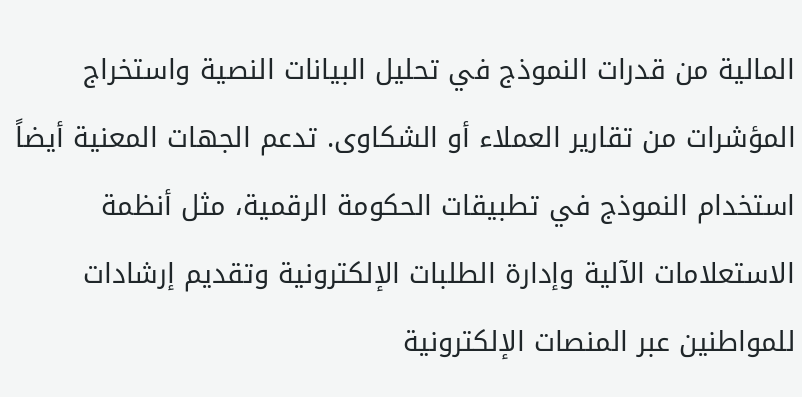المالية من قدرات النموذج في تحليل البيانات النصية واستخراج المؤشرات من تقارير العملاء أو الشكاوى. تدعم الجهات المعنية أيضاً استخدام النموذج في تطبيقات الحكومة الرقمية، مثل أنظمة الاستعلامات الآلية وإدارة الطلبات الإلكترونية وتقديم إرشادات للمواطنين عبر المنصات الإلكترونية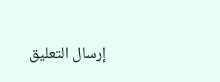إرسال التعليق